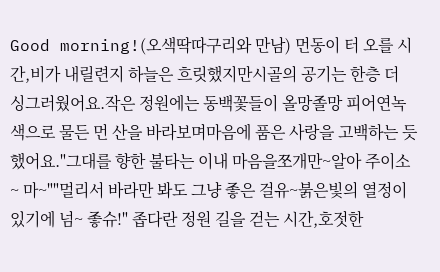Good morning!(오색딱따구리와 만남) 먼동이 터 오를 시간,비가 내릴련지 하늘은 흐릿했지만시골의 공기는 한층 더 싱그러웠어요.작은 정원에는 동백꽃들이 올망졸망 피어연녹색으로 물든 먼 산을 바라보며마음에 품은 사랑을 고백하는 듯했어요."그대를 향한 불타는 이내 마음을쪼개만~알아 주이소~ 마~""멀리서 바라만 봐도 그냥 좋은 걸유~붉은빛의 열정이 있기에 넘~ 좋슈!" 좁다란 정원 길을 걷는 시간,호젓한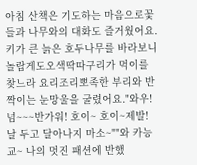아침 산책은 기도하는 마음으로꽃들과 나무와의 대화도 즐거웠어요.키가 큰 늙은 호두나무를 바라보니 놀랍게도오색딱따구리가 먹이를 찾느라 요리조리뽀족한 부리와 반짝이는 눈망울을 굴렸어요."와우! 넘~~~반가워! 호이~ 호이~제발! 날 두고 달아나지 마소~""와 카능교~ 나의 멋진 패션에 반했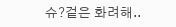슈?겉은 화려해..